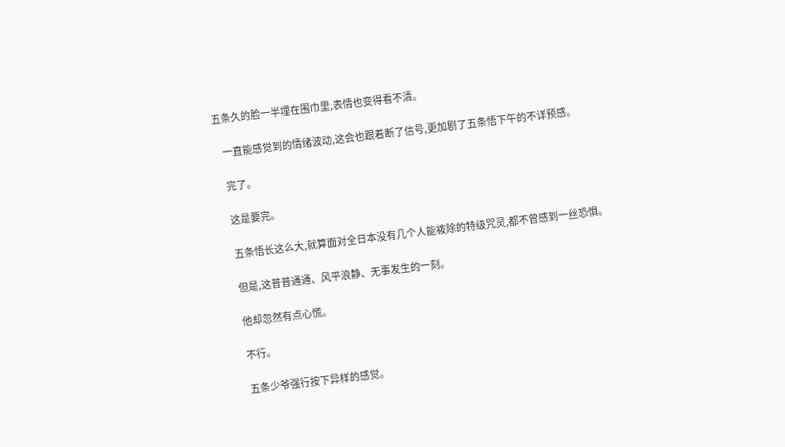五条久的脸一半埋在围巾里,表情也变得看不清。

    一直能感觉到的情绪波动,这会也跟着断了信号,更加剧了五条悟下午的不详预感。

    完了。

    这是要完。

    五条悟长这么大,就算面对全日本没有几个人能袯除的特级咒灵,都不曾感到一丝恐惧。

    但是,这普普通通、风平浪静、无事发生的一刻。

    他却忽然有点心慌。

    不行。

    五条少爷强行按下异样的感觉。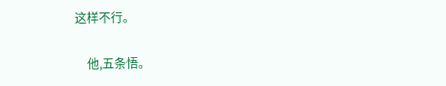这样不行。

    他,五条悟。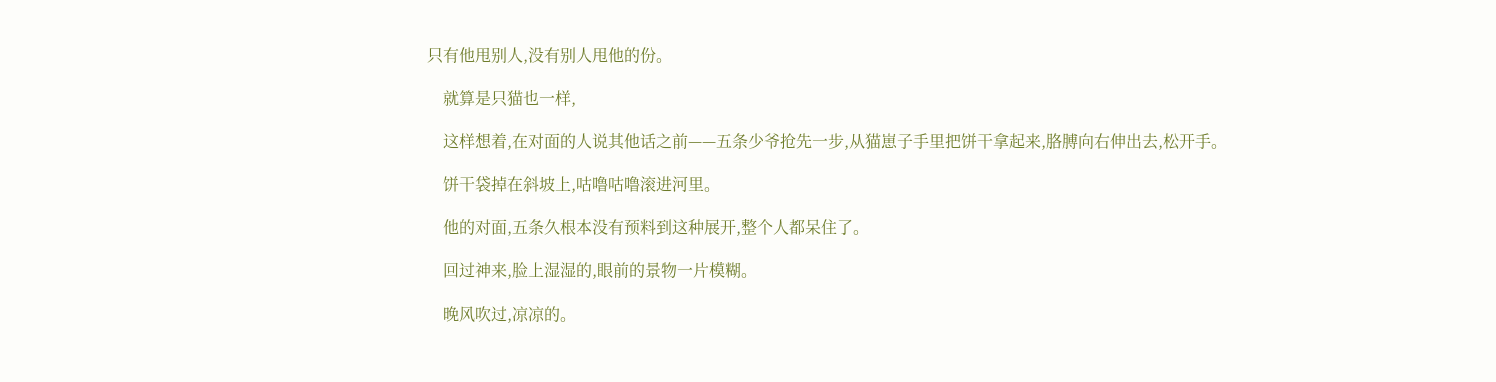只有他甩别人,没有别人甩他的份。

    就算是只猫也一样,

    这样想着,在对面的人说其他话之前——五条少爷抢先一步,从猫崽子手里把饼干拿起来,胳膊向右伸出去,松开手。

    饼干袋掉在斜坡上,咕噜咕噜滚进河里。

    他的对面,五条久根本没有预料到这种展开,整个人都呆住了。

    回过神来,脸上湿湿的,眼前的景物一片模糊。

    晚风吹过,凉凉的。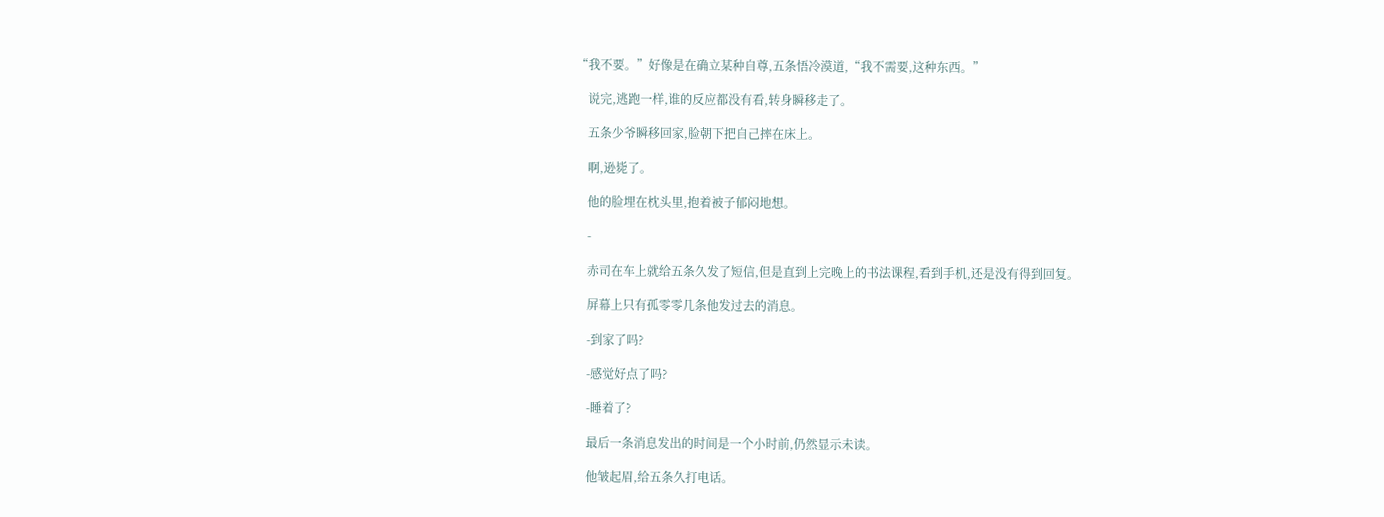“我不要。”好像是在确立某种自尊,五条悟冷漠道,“我不需要,这种东西。”

    说完,逃跑一样,谁的反应都没有看,转身瞬移走了。

    五条少爷瞬移回家,脸朝下把自己摔在床上。

    啊,逊毙了。

    他的脸埋在枕头里,抱着被子郁闷地想。

    -

    赤司在车上就给五条久发了短信,但是直到上完晚上的书法课程,看到手机,还是没有得到回复。

    屏幕上只有孤零零几条他发过去的消息。

    -到家了吗?

    -感觉好点了吗?

    -睡着了?

    最后一条消息发出的时间是一个小时前,仍然显示未读。

    他皱起眉,给五条久打电话。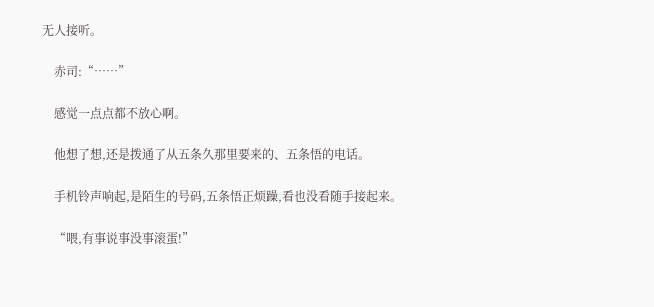无人接听。

    赤司:“……”

    感觉一点点都不放心啊。

    他想了想,还是拨通了从五条久那里要来的、五条悟的电话。

    手机铃声响起,是陌生的号码,五条悟正烦躁,看也没看随手接起来。

    “喂,有事说事没事滚蛋!”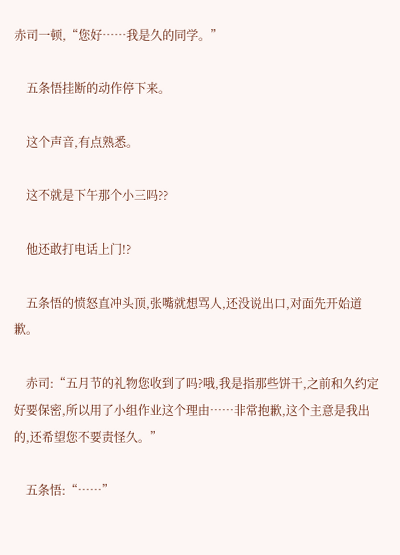赤司一顿,“您好……我是久的同学。”

    五条悟挂断的动作停下来。

    这个声音,有点熟悉。

    这不就是下午那个小三吗??

    他还敢打电话上门!?

    五条悟的愤怒直冲头顶,张嘴就想骂人,还没说出口,对面先开始道歉。

    赤司:“五月节的礼物您收到了吗?哦,我是指那些饼干,之前和久约定好要保密,所以用了小组作业这个理由……非常抱歉,这个主意是我出的,还希望您不要责怪久。”

    五条悟:“……”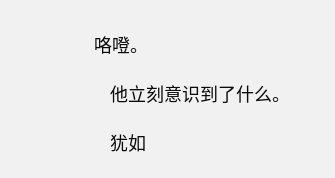咯噔。

    他立刻意识到了什么。

    犹如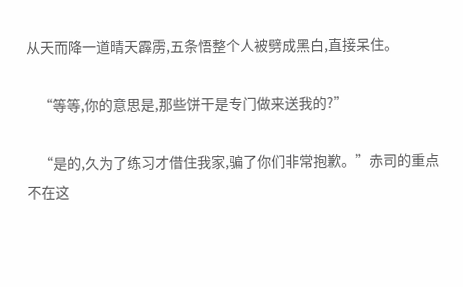从天而降一道晴天霹雳,五条悟整个人被劈成黑白,直接呆住。

    “等等,你的意思是,那些饼干是专门做来送我的?”

    “是的,久为了练习才借住我家,骗了你们非常抱歉。”赤司的重点不在这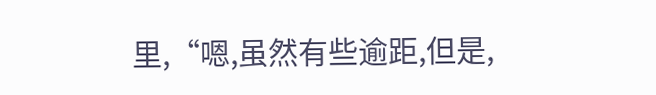里,“嗯,虽然有些逾距,但是,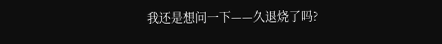我还是想问一下——久退烧了吗?